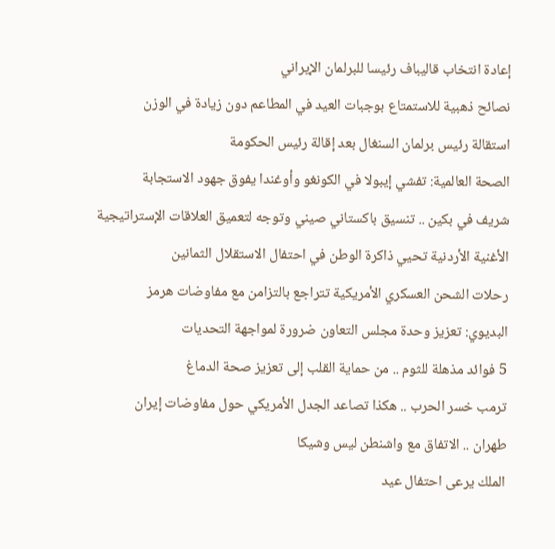إعادة انتخاب قاليباف رئيسا للبرلمان الإيراني
نصائح ذهبية للاستمتاع بوجبات العيد في المطاعم دون زيادة في الوزن
استقالة رئيس برلمان السنغال بعد إقالة رئيس الحكومة
الصحة العالمية: تفشي إيبولا في الكونغو وأوغندا يفوق جهود الاستجابة
شريف في بكين .. تنسيق باكستاني صيني وتوجه لتعميق العلاقات الإستراتيجية
الأغنية الأردنية تحيي ذاكرة الوطن في احتفال الاستقلال الثمانين
رحلات الشحن العسكري الأمريكية تتراجع بالتزامن مع مفاوضات هرمز
البديوي: تعزيز وحدة مجلس التعاون ضرورة لمواجهة التحديات
5 فوائد مذهلة للثوم .. من حماية القلب إلى تعزيز صحة الدماغ
ترمب خسر الحرب .. هكذا تصاعد الجدل الأمريكي حول مفاوضات إيران
طهران .. الاتفاق مع واشنطن ليس وشيكا
الملك يرعى احتفال عيد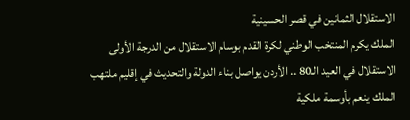الاستقلال الثمانين في قصر الحسينية
الملك يكرم المنتخب الوطني لكرة القدم بوسام الاستقلال من الدرجة الأولى
الاستقلال في العيد الـ80 .. الأردن يواصل بناء الدولة والتحديث في إقليم ملتهب
الملك ينعم بأوسمة ملكية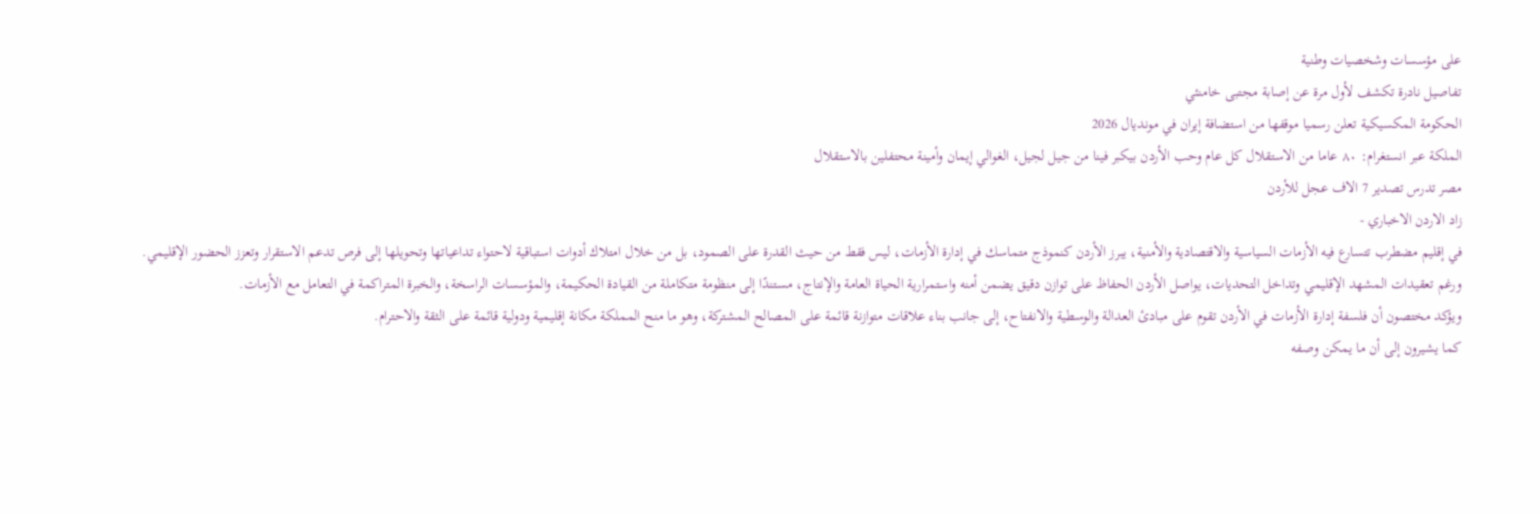على مؤسسات وشخصيات وطنية
تفاصيل نادرة تكشف لأول مرة عن إصابة مجتبى خامنئي
الحكومة المكسيكية تعلن رسميا موقفها من استضافة إيران في مونديال 2026
الملكة عبر انستغرام: ٨٠ عاما من الاستقلال كل عام وحب الأردن بيكبر فينا من جيل لجيل، الغوالي إيمان وأمينة محتفلين بالاستقلال
مصر تدرس تصدير 7 الاف عجل للأردن
زاد الاردن الاخباري -
في إقليم مضطرب تتسارع فيه الأزمات السياسية والاقتصادية والأمنية، يبرز الأردن كنموذج متماسك في إدارة الأزمات، ليس فقط من حيث القدرة على الصمود، بل من خلال امتلاك أدوات استباقية لاحتواء تداعياتها وتحويلها إلى فرص تدعم الاستقرار وتعزز الحضور الإقليمي.
ورغم تعقيدات المشهد الإقليمي وتداخل التحديات، يواصل الأردن الحفاظ على توازن دقيق يضمن أمنه واستمرارية الحياة العامة والإنتاج، مستندًا إلى منظومة متكاملة من القيادة الحكيمة، والمؤسسات الراسخة، والخبرة المتراكمة في التعامل مع الأزمات.
ويؤكد مختصون أن فلسفة إدارة الأزمات في الأردن تقوم على مبادئ العدالة والوسطية والانفتاح، إلى جانب بناء علاقات متوازنة قائمة على المصالح المشتركة، وهو ما منح المملكة مكانة إقليمية ودولية قائمة على الثقة والاحترام.
كما يشيرون إلى أن ما يمكن وصفه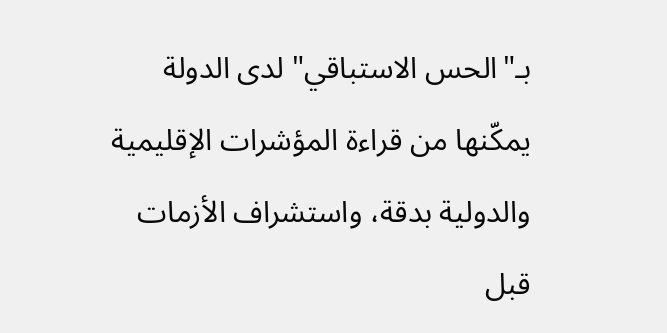بـ"الحس الاستباقي" لدى الدولة يمكّنها من قراءة المؤشرات الإقليمية والدولية بدقة، واستشراف الأزمات قبل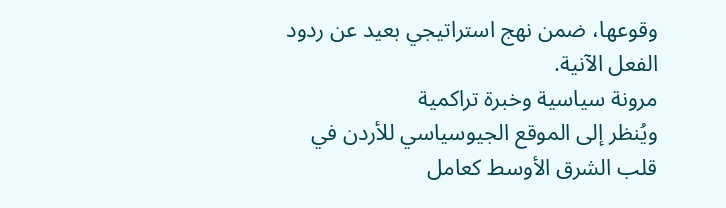وقوعها، ضمن نهج استراتيجي بعيد عن ردود الفعل الآنية.
مرونة سياسية وخبرة تراكمية
ويُنظر إلى الموقع الجيوسياسي للأردن في قلب الشرق الأوسط كعامل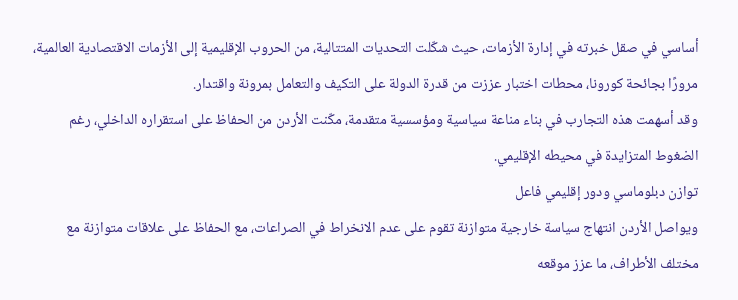أساسي في صقل خبرته في إدارة الأزمات، حيث شكّلت التحديات المتتالية، من الحروب الإقليمية إلى الأزمات الاقتصادية العالمية، مرورًا بجائحة كورونا، محطات اختبار عززت من قدرة الدولة على التكيف والتعامل بمرونة واقتدار.
وقد أسهمت هذه التجارب في بناء مناعة سياسية ومؤسسية متقدمة، مكّنت الأردن من الحفاظ على استقراره الداخلي، رغم الضغوط المتزايدة في محيطه الإقليمي.
توازن دبلوماسي ودور إقليمي فاعل
ويواصل الأردن انتهاج سياسة خارجية متوازنة تقوم على عدم الانخراط في الصراعات، مع الحفاظ على علاقات متوازنة مع مختلف الأطراف، ما عزز موقعه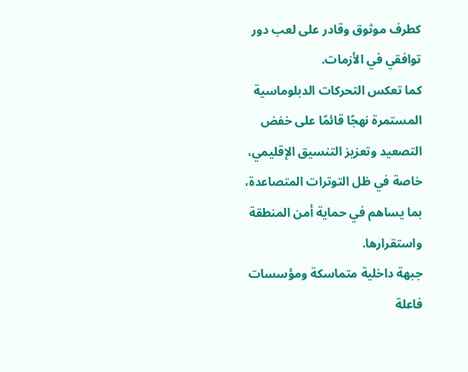كطرف موثوق وقادر على لعب دور توافقي في الأزمات.
كما تعكس التحركات الدبلوماسية المستمرة نهجًا قائمًا على خفض التصعيد وتعزيز التنسيق الإقليمي، خاصة في ظل التوترات المتصاعدة، بما يساهم في حماية أمن المنطقة واستقرارها.
جبهة داخلية متماسكة ومؤسسات فاعلة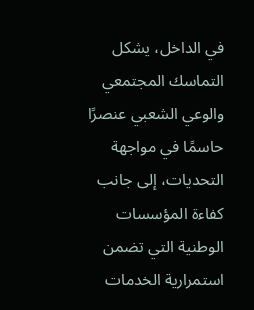في الداخل، يشكل التماسك المجتمعي والوعي الشعبي عنصرًا حاسمًا في مواجهة التحديات، إلى جانب كفاءة المؤسسات الوطنية التي تضمن استمرارية الخدمات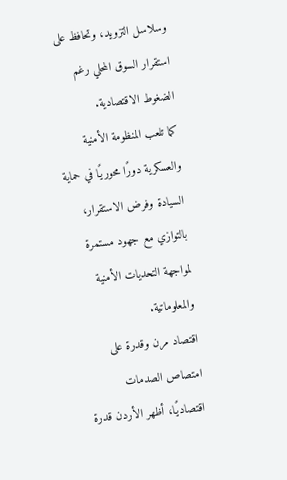وسلاسل التزويد، وتحافظ على استقرار السوق المحلي رغم الضغوط الاقتصادية.
كما تلعب المنظومة الأمنية والعسكرية دورًا محوريًا في حماية السيادة وفرض الاستقرار، بالتوازي مع جهود مستمرة لمواجهة التحديات الأمنية والمعلوماتية.
اقتصاد مرن وقدرة على امتصاص الصدمات
اقتصاديًا، أظهر الأردن قدرة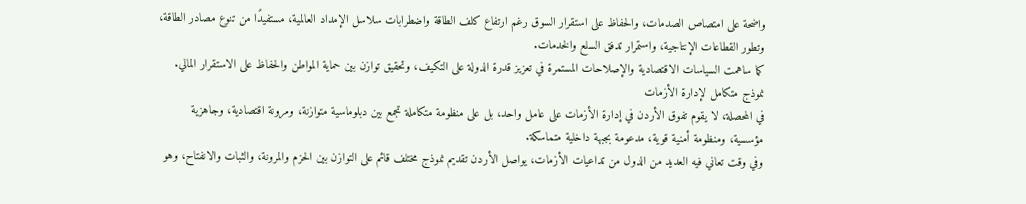واضحة على امتصاص الصدمات، والحفاظ على استقرار السوق رغم ارتفاع كلف الطاقة واضطرابات سلاسل الإمداد العالمية، مستفيدًا من تنوع مصادر الطاقة، وتطور القطاعات الإنتاجية، واستمرار تدفق السلع والخدمات.
كما ساهمت السياسات الاقتصادية والإصلاحات المستمرة في تعزيز قدرة الدولة على التكيف، وتحقيق توازن بين حماية المواطن والحفاظ على الاستقرار المالي.
نموذج متكامل لإدارة الأزمات
في المحصلة، لا يقوم تفوق الأردن في إدارة الأزمات على عامل واحد، بل على منظومة متكاملة تجمع بين دبلوماسية متوازنة، ومرونة اقتصادية، وجاهزية مؤسسية، ومنظومة أمنية قوية، مدعومة بجبهة داخلية متماسكة.
وفي وقت تعاني فيه العديد من الدول من تداعيات الأزمات، يواصل الأردن تقديم نموذج مختلف قائم على التوازن بين الحزم والمرونة، والثبات والانفتاح، وهو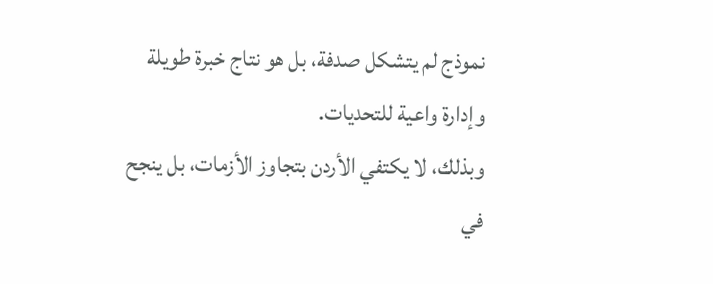نموذج لم يتشكل صدفة، بل هو نتاج خبرة طويلة وإدارة واعية للتحديات.
وبذلك، لا يكتفي الأردن بتجاوز الأزمات، بل ينجح في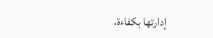إدارتها بكفاءة،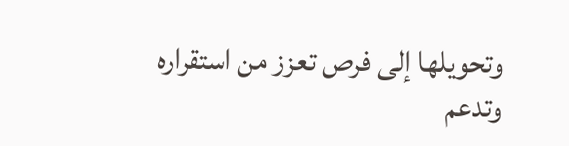وتحويلها إلى فرص تعزز من استقراره وتدعم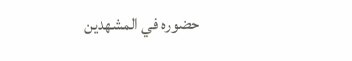حضوره في المشهدين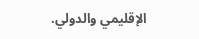الإقليمي والدولي.